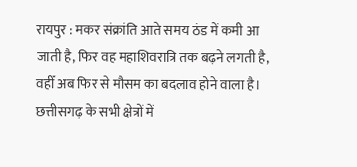रायपुर : मकर संक्रांति आते समय ठंड में कमी आ जाती है, फिर वह महाशिवरात्रि तक बढ़ने लगती है, वहीँ अब फिर से मौसम का बदलाव होने वाला है। छत्तीसगढ़ के सभी क्षेत्रों में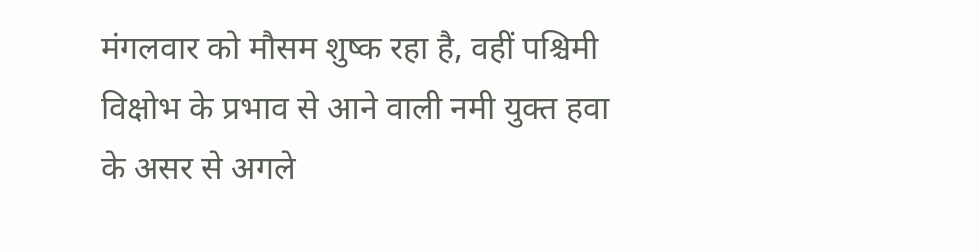मंगलवार को मौसम शुष्क रहा है, वहीं पश्चिमी विक्षोभ के प्रभाव से आने वाली नमी युक्त हवा के असर से अगले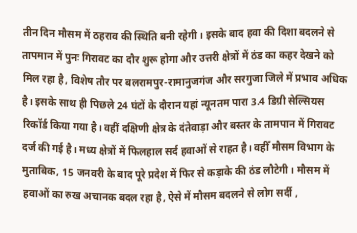तीन दिन मौसम में ठहराव की स्थिति बनी रहेगी। इसके बाद हवा की दिशा बदलने से तापमान में पुनः गिरावट का दौर शुरू होगा और उत्तरी क्षेत्रों में ठंड का कहर देखने को मिल रहा है, विशेष तौर पर बलरामपुर-रामानुजगंज और सरगुजा जिले में प्रभाव अधिक है। इसके साथ ही पिछले 24 घंटों के दौरान यहां न्यूनतम पारा 3.4 डिग्री सेल्सियस रिकॉर्ड किया गया है। वहीं दक्षिणी क्षेत्र के दंतेवाड़ा और बस्तर के तामपान में गिरावट दर्ज की गई है। मध्य क्षेत्रों में फिलहाल सर्द हवाओं से राहत है। वहीँ मौसम विभाग के मुताबिक, 15 जनवरी के बाद पूरे प्रदेश में फिर से कड़ाके की ठंड लौटेगी। मौसम में हवाओं का रुख अचानक बदल रहा है, ऐसे में मौसम बदलने से लोग सर्दी ,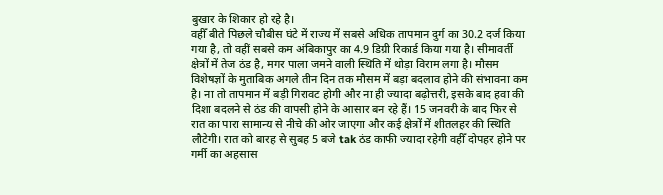बुखार के शिकार हो रहे है।
वहीँ बीते पिछले चौबीस घंटे में राज्य में सबसे अधिक तापमान दुर्ग का 30.2 दर्ज किया गया है, तो वहीं सबसे कम अंबिकापुर का 4.9 डिग्री रिकार्ड किया गया है। सीमावर्ती क्षेत्रों में तेज ठंड है, मगर पाला जमने वाली स्थिति में थोड़ा विराम लगा है। मौसम विशेषज्ञों के मुताबिक अगले तीन दिन तक मौसम में बड़ा बदलाव होने की संभावना कम है। ना तो तापमान में बड़ी गिरावट होगी और ना ही ज्यादा बढ़ोत्तरी, इसके बाद हवा की दिशा बदलने से ठंड की वापसी होने के आसार बन रहे हैं। 15 जनवरी के बाद फिर से रात का पारा सामान्य से नीचे की ओर जाएगा और कई क्षेत्रों में शीतलहर की स्थिति लौटेगी। रात को बारह से सुबह 5 बजे tak ठंड काफी ज्यादा रहेगी वहीँ दोपहर होने पर गर्मी का अहसास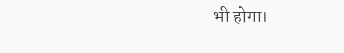भी होगा।